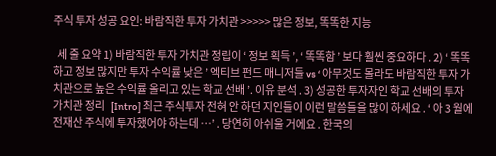주식 투자 성공 요인: 바람직한 투자 가치관 >>>>> 많은 정보, 똑똑한 지능

  세 줄 요약 1) 바람직한 투자 가치관 정립이 ‘ 정보 획득 ’, ‘ 똑똑함 ’ 보다 훨씬 중요하다 . 2) ‘ 똑똑하고 정보 많지만 투자 수익률 낮은 ’ 엑티브 펀드 매니저들 vs ‘ 아무것도 몰라도 바람직한 투자 가치관으로 높은 수익률 올리고 있는 학교 선배 ’. 이유 분석 . 3) 성공한 투자자인 학교 선배의 투자 가치관 정리   [Intro] 최근 주식투자 전혀 안 하던 지인들이 이런 말씀들을 많이 하세요 . ‘ 아 3 월에 전재산 주식에 투자했어야 하는데 …’ . 당연히 아쉬울 거에요 . 한국의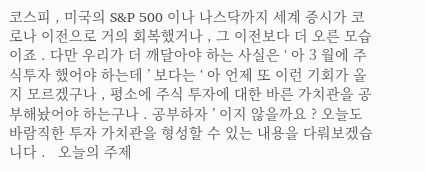코스피 , 미국의 S&P 500 이나 나스닥까지 세계 증시가 코로나 이전으로 거의 회복했거나 , 그 이전보다 더 오른 모습이죠 . 다만 우리가 더 깨달아야 하는 사실은 ‘ 아 3 월에 주식투자 했어야 하는데 ’ 보다는 ‘ 아 언제 또 이런 기회가 올 지 모르겠구나 , 평소에 주식 투자에 대한 바른 가치관을 공부해놨어야 하는구나 . 공부하자 ’ 이지 않을까요 ? 오늘도 바람직한 투자 가치관을 형성할 수 있는 내용을 다뤄보겠습니다 .   오늘의 주제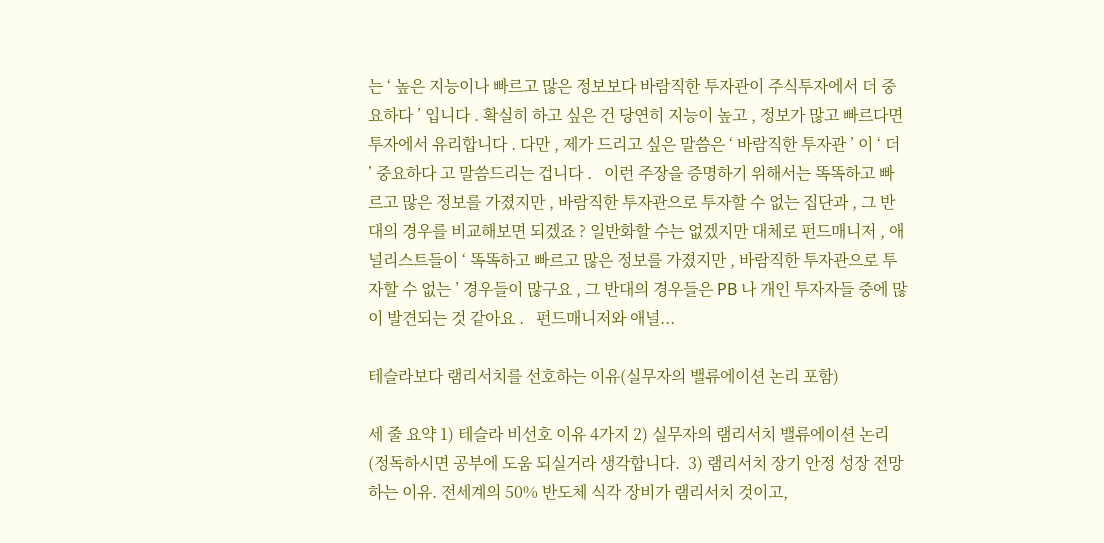는 ‘ 높은 지능이나 빠르고 많은 정보보다 바람직한 투자관이 주식투자에서 더 중요하다 ’ 입니다 . 확실히 하고 싶은 건 당연히 지능이 높고 , 정보가 많고 빠르다면 투자에서 유리합니다 . 다만 , 제가 드리고 싶은 말씀은 ‘ 바람직한 투자관 ’ 이 ‘ 더 ’ 중요하다 고 말씀드리는 겁니다 .   이런 주장을 증명하기 위해서는 똑똑하고 빠르고 많은 정보를 가졌지만 , 바람직한 투자관으로 투자할 수 없는 집단과 , 그 반대의 경우를 비교해보면 되겠죠 ? 일반화할 수는 없겠지만 대체로 펀드매니저 , 애널리스트들이 ‘ 똑똑하고 빠르고 많은 정보를 가졌지만 , 바람직한 투자관으로 투자할 수 없는 ’ 경우들이 많구요 , 그 반대의 경우들은 PB 나 개인 투자자들 중에 많이 발견되는 것 같아요 .   펀드매니저와 애널...

테슬라보다 램리서치를 선호하는 이유(실무자의 밸류에이션 논리 포함)

세 줄 요약 1) 테슬라 비선호 이유 4가지 2) 실무자의 램리서치 밸류에이션 논리(정독하시면 공부에 도움 되실거라 생각합니다.  3) 램리서치 장기 안정 성장 전망하는 이유. 전세계의 50% 반도체 식각 장비가 램리서치 것이고,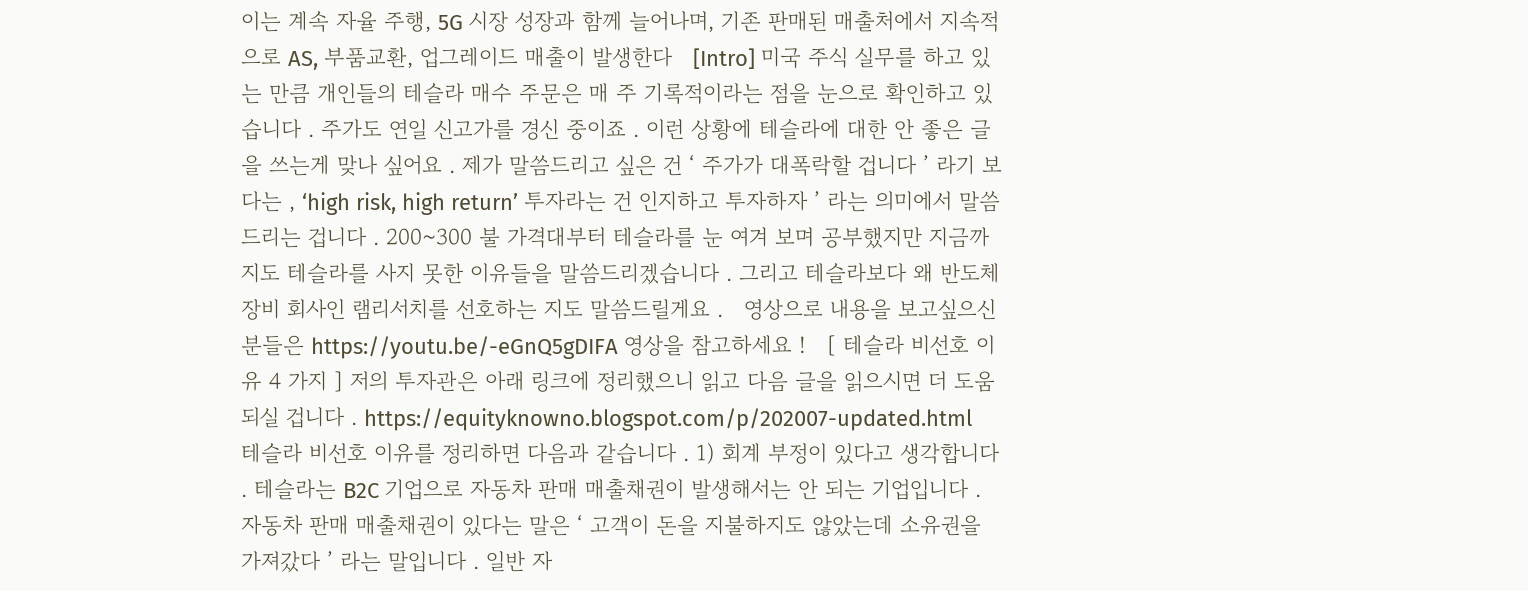이는 계속 자율 주행, 5G 시장 성장과 함께 늘어나며, 기존 판매된 매출처에서 지속적으로 AS, 부품교환, 업그레이드 매출이 발생한다   [Intro] 미국 주식 실무를 하고 있는 만큼 개인들의 테슬라 매수 주문은 매 주 기록적이라는 점을 눈으로 확인하고 있습니다 . 주가도 연일 신고가를 경신 중이죠 . 이런 상황에 테슬라에 대한 안 좋은 글을 쓰는게 맞나 싶어요 . 제가 말씀드리고 싶은 건 ‘ 주가가 대폭락할 겁니다 ’ 라기 보다는 , ‘high risk, high return’ 투자라는 건 인지하고 투자하자 ’ 라는 의미에서 말씀드리는 겁니다 . 200~300 불 가격대부터 테슬라를 눈 여겨 보며 공부했지만 지금까지도 테슬라를 사지 못한 이유들을 말씀드리겠습니다 . 그리고 테슬라보다 왜 반도체 장비 회사인 램리서치를 선호하는 지도 말씀드릴게요 .   영상으로 내용을 보고싶으신 분들은 https://youtu.be/-eGnQ5gDIFA 영상을 참고하세요 !   [ 테슬라 비선호 이유 4 가지 ] 저의 투자관은 아래 링크에 정리했으니 읽고 다음 글을 읽으시면 더 도움 되실 겁니다 . https://equityknowno.blogspot.com/p/202007-updated.html   테슬라 비선호 이유를 정리하면 다음과 같습니다 . 1) 회계 부정이 있다고 생각합니다 . 테슬라는 B2C 기업으로 자동차 판매 매출채권이 발생해서는 안 되는 기업입니다 . 자동차 판매 매출채권이 있다는 말은 ‘ 고객이 돈을 지불하지도 않았는데 소유권을 가져갔다 ’ 라는 말입니다 . 일반 자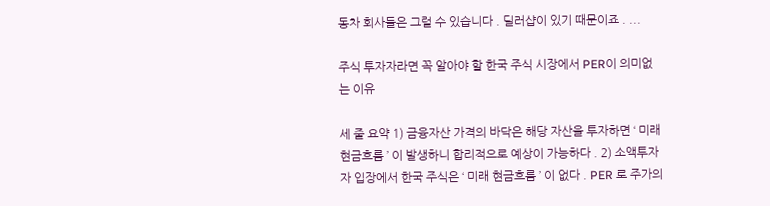동차 회사들은 그럴 수 있습니다 . 딜러샵이 있기 때문이죠 . ...

주식 투자자라면 꼭 알아야 할 한국 주식 시장에서 PER이 의미없는 이유

세 줄 요약 1) 금융자산 가격의 바닥은 해당 자산을 투자하면 ‘ 미래 현금흐름 ’ 이 발생하니 합리적으로 예상이 가능하다 . 2) 소액투자자 입장에서 한국 주식은 ‘ 미래 현금흐름 ’ 이 없다 . PER 로 주가의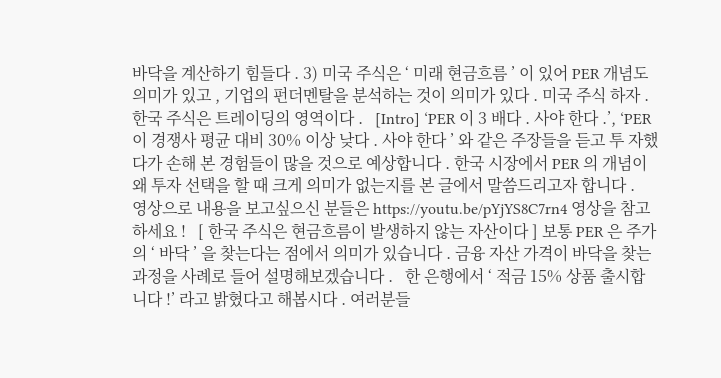바닥을 계산하기 힘들다 . 3) 미국 주식은 ‘ 미래 현금흐름 ’ 이 있어 PER 개념도 의미가 있고 , 기업의 펀더멘탈을 분석하는 것이 의미가 있다 . 미국 주식 하자 . 한국 주식은 트레이딩의 영역이다 .   [Intro] ‘PER 이 3 배다 . 사야 한다 .’, ‘PER 이 경쟁사 평균 대비 30% 이상 낮다 . 사야 한다 ’ 와 같은 주장들을 듣고 투 자했다가 손해 본 경험들이 많을 것으로 예상합니다 . 한국 시장에서 PER 의 개념이 왜 투자 선택을 할 때 크게 의미가 없는지를 본 글에서 말씀드리고자 합니다 .   영상으로 내용을 보고싶으신 분들은 https://youtu.be/pYjYS8C7rn4 영상을 참고하세요 !   [ 한국 주식은 현금흐름이 발생하지 않는 자산이다 ] 보통 PER 은 주가의 ‘ 바닥 ’ 을 찾는다는 점에서 의미가 있습니다 . 금융 자산 가격이 바닥을 찾는 과정을 사례로 들어 설명해보겠습니다 .   한 은행에서 ‘ 적금 15% 상품 출시합니다 !’ 라고 밝혔다고 해봅시다 . 여러분들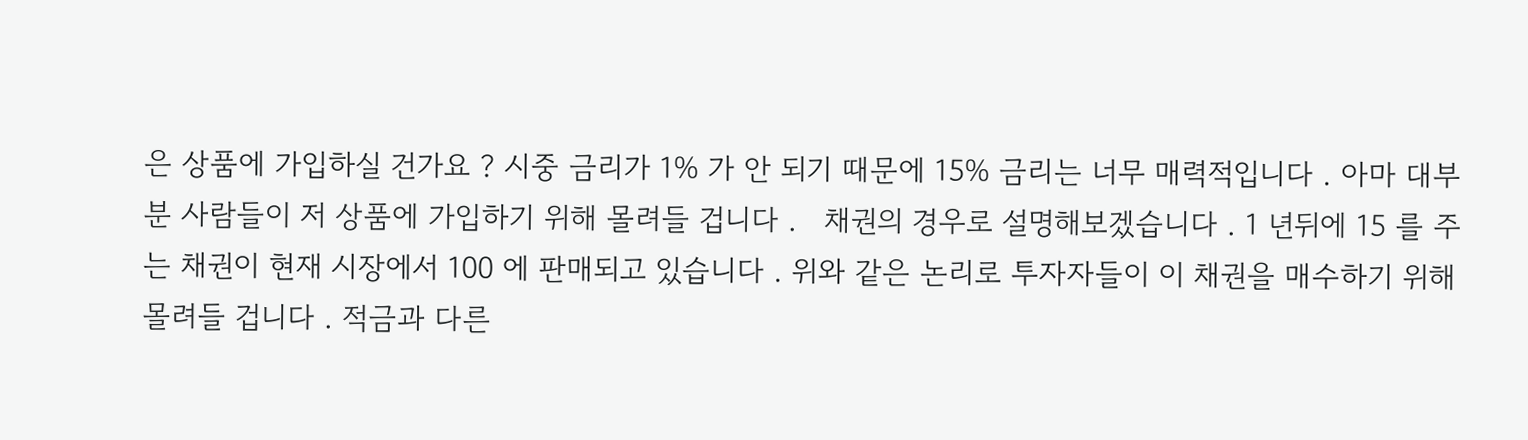은 상품에 가입하실 건가요 ? 시중 금리가 1% 가 안 되기 때문에 15% 금리는 너무 매력적입니다 . 아마 대부분 사람들이 저 상품에 가입하기 위해 몰려들 겁니다 .   채권의 경우로 설명해보겠습니다 . 1 년뒤에 15 를 주는 채권이 현재 시장에서 100 에 판매되고 있습니다 . 위와 같은 논리로 투자자들이 이 채권을 매수하기 위해 몰려들 겁니다 . 적금과 다른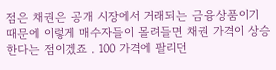점은 채권은 공개 시장에서 거래되는 금융상품이기 때문에 이렇게 매수자들이 몰려들면 채권 가격이 상승한다는 점이겠죠 . 100 가격에 팔리던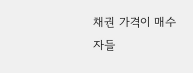채권 가격이 매수자들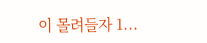이 몰려들자 1...